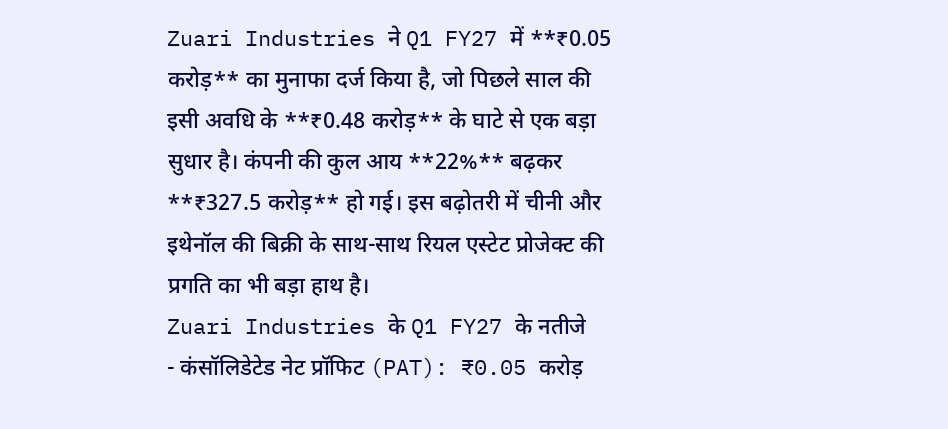Zuari Industries ने Q1 FY27 में **₹0.05 करोड़** का मुनाफा दर्ज किया है, जो पिछले साल की इसी अवधि के **₹0.48 करोड़** के घाटे से एक बड़ा सुधार है। कंपनी की कुल आय **22%** बढ़कर **₹327.5 करोड़** हो गई। इस बढ़ोतरी में चीनी और इथेनॉल की बिक्री के साथ-साथ रियल एस्टेट प्रोजेक्ट की प्रगति का भी बड़ा हाथ है।
Zuari Industries के Q1 FY27 के नतीजे
- कंसॉलिडेटेड नेट प्रॉफिट (PAT): ₹0.05 करोड़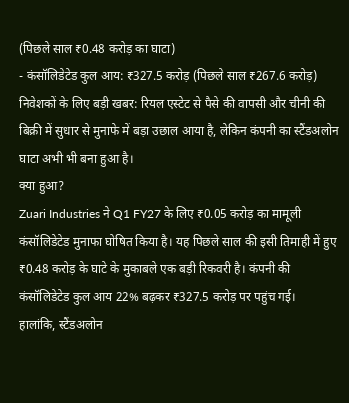(पिछले साल ₹0.48 करोड़ का घाटा)
- कंसॉलिडेटेड कुल आय: ₹327.5 करोड़ (पिछले साल ₹267.6 करोड़)
निवेशकों के लिए बड़ी खबर: रियल एस्टेट से पैसे की वापसी और चीनी की बिक्री में सुधार से मुनाफे में बड़ा उछाल आया है, लेकिन कंपनी का स्टैंडअलोन घाटा अभी भी बना हुआ है।
क्या हुआ?
Zuari Industries ने Q1 FY27 के लिए ₹0.05 करोड़ का मामूली कंसॉलिडेटेड मुनाफा घोषित किया है। यह पिछले साल की इसी तिमाही में हुए ₹0.48 करोड़ के घाटे के मुकाबले एक बड़ी रिकवरी है। कंपनी की कंसॉलिडेटेड कुल आय 22% बढ़कर ₹327.5 करोड़ पर पहुंच गई।
हालांकि, स्टैंडअलोन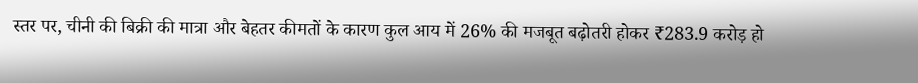स्तर पर, चीनी की बिक्री की मात्रा और बेहतर कीमतों के कारण कुल आय में 26% की मजबूत बढ़ोतरी होकर ₹283.9 करोड़ हो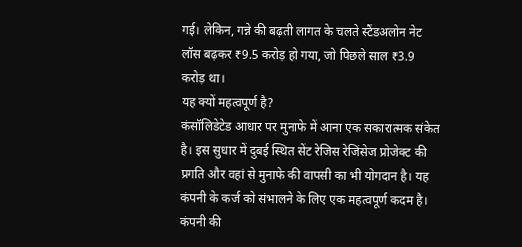गई। लेकिन, गन्ने की बढ़ती लागत के चलते स्टैंडअलोन नेट लॉस बढ़कर ₹9.5 करोड़ हो गया, जो पिछले साल ₹3.9 करोड़ था।
यह क्यों महत्वपूर्ण है?
कंसॉलिडेटेड आधार पर मुनाफे में आना एक सकारात्मक संकेत है। इस सुधार में दुबई स्थित सेंट रेजिस रेजिंसेज प्रोजेक्ट की प्रगति और वहां से मुनाफे की वापसी का भी योगदान है। यह कंपनी के कर्ज को संभालने के लिए एक महत्वपूर्ण कदम है।
कंपनी की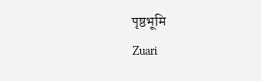पृष्ठभूमि
Zuari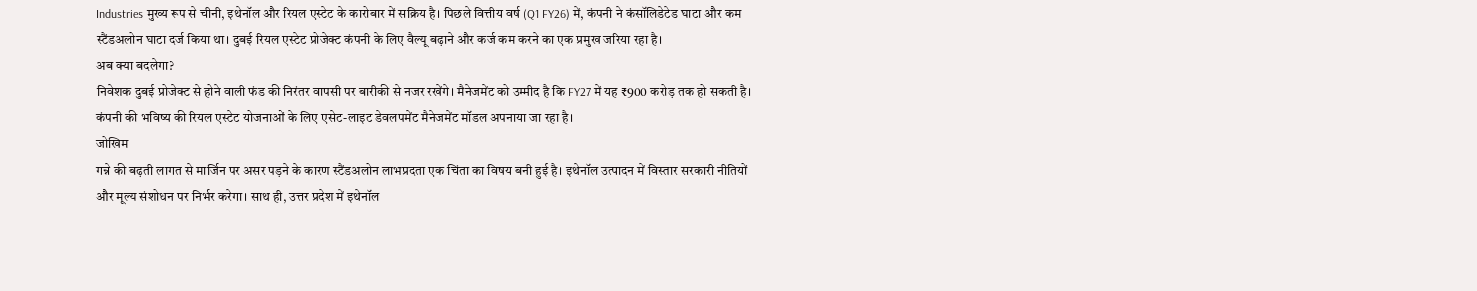Industries मुख्य रूप से चीनी, इथेनॉल और रियल एस्टेट के कारोबार में सक्रिय है। पिछले वित्तीय वर्ष (Q1 FY26) में, कंपनी ने कंसॉलिडेटेड घाटा और कम स्टैंडअलोन घाटा दर्ज किया था। दुबई रियल एस्टेट प्रोजेक्ट कंपनी के लिए वैल्यू बढ़ाने और कर्ज कम करने का एक प्रमुख जरिया रहा है।
अब क्या बदलेगा?
निवेशक दुबई प्रोजेक्ट से होने वाली फंड की निरंतर वापसी पर बारीकी से नजर रखेंगे। मैनेजमेंट को उम्मीद है कि FY27 में यह ₹900 करोड़ तक हो सकती है। कंपनी की भविष्य की रियल एस्टेट योजनाओं के लिए एसेट-लाइट डेवलपमेंट मैनेजमेंट मॉडल अपनाया जा रहा है।
जोखिम
गन्ने की बढ़ती लागत से मार्जिन पर असर पड़ने के कारण स्टैंडअलोन लाभप्रदता एक चिंता का विषय बनी हुई है। इथेनॉल उत्पादन में विस्तार सरकारी नीतियों और मूल्य संशोधन पर निर्भर करेगा। साथ ही, उत्तर प्रदेश में इथेनॉल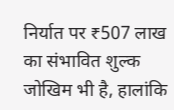निर्यात पर ₹507 लाख का संभावित शुल्क जोखिम भी है, हालांकि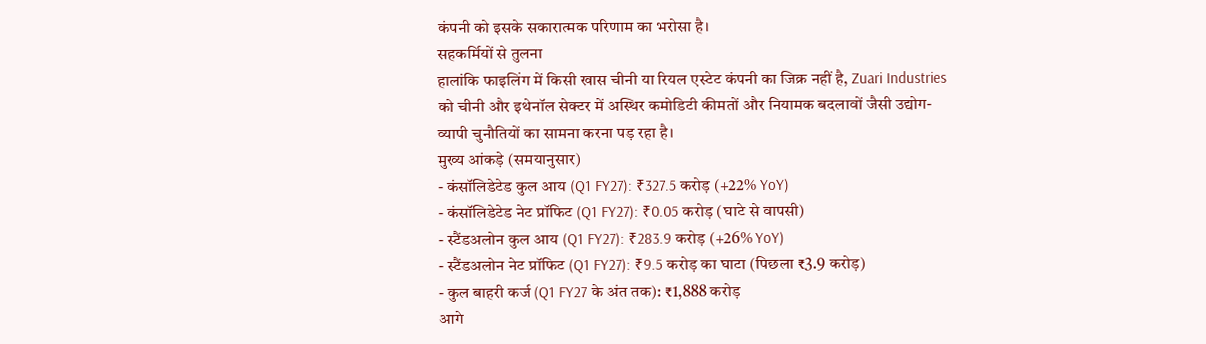कंपनी को इसके सकारात्मक परिणाम का भरोसा है।
सहकर्मियों से तुलना
हालांकि फाइलिंग में किसी खास चीनी या रियल एस्टेट कंपनी का जिक्र नहीं है, Zuari Industries को चीनी और इथेनॉल सेक्टर में अस्थिर कमोडिटी कीमतों और नियामक बदलावों जैसी उद्योग-व्यापी चुनौतियों का सामना करना पड़ रहा है।
मुख्य आंकड़े (समयानुसार)
- कंसॉलिडेटेड कुल आय (Q1 FY27): ₹327.5 करोड़ (+22% YoY)
- कंसॉलिडेटेड नेट प्रॉफिट (Q1 FY27): ₹0.05 करोड़ (घाटे से वापसी)
- स्टैंडअलोन कुल आय (Q1 FY27): ₹283.9 करोड़ (+26% YoY)
- स्टैंडअलोन नेट प्रॉफिट (Q1 FY27): ₹9.5 करोड़ का घाटा (पिछला ₹3.9 करोड़)
- कुल बाहरी कर्ज (Q1 FY27 के अंत तक): ₹1,888 करोड़
आगे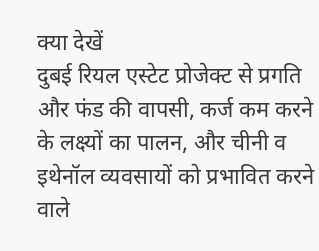क्या देखें
दुबई रियल एस्टेट प्रोजेक्ट से प्रगति और फंड की वापसी, कर्ज कम करने के लक्ष्यों का पालन, और चीनी व इथेनॉल व्यवसायों को प्रभावित करने वाले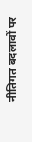नीतिगत बदलावों पर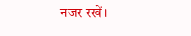नजर रखें।